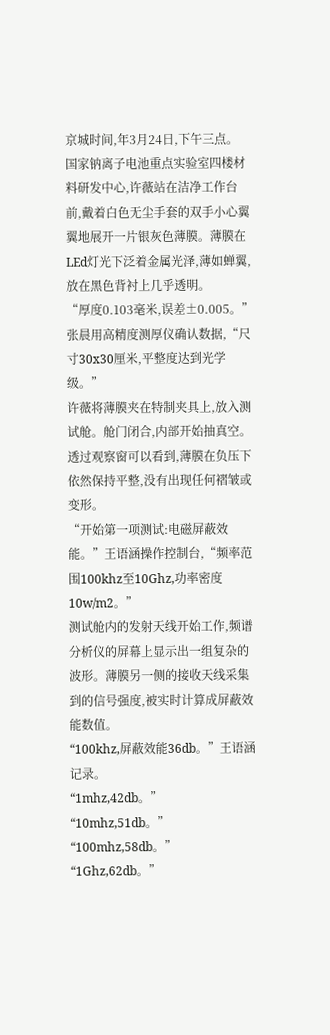京城时间,年3月24日,下午三点。
国家钠离子电池重点实验室四楼材料研发中心,许薇站在洁净工作台前,戴着白色无尘手套的双手小心翼翼地展开一片银灰色薄膜。薄膜在LEd灯光下泛着金属光泽,薄如蝉翼,放在黑色背衬上几乎透明。
“厚度0.103毫米,误差±0.005。”张晨用高精度测厚仪确认数据,“尺寸30x30厘米,平整度达到光学级。”
许薇将薄膜夹在特制夹具上,放入测试舱。舱门闭合,内部开始抽真空。透过观察窗可以看到,薄膜在负压下依然保持平整,没有出现任何褶皱或变形。
“开始第一项测试:电磁屏蔽效能。”王语涵操作控制台,“频率范围100khz至10Ghz,功率密度10w/m2。”
测试舱内的发射天线开始工作,频谱分析仪的屏幕上显示出一组复杂的波形。薄膜另一侧的接收天线采集到的信号强度,被实时计算成屏蔽效能数值。
“100khz,屏蔽效能36db。”王语涵记录。
“1mhz,42db。”
“10mhz,51db。”
“100mhz,58db。”
“1Ghz,62db。”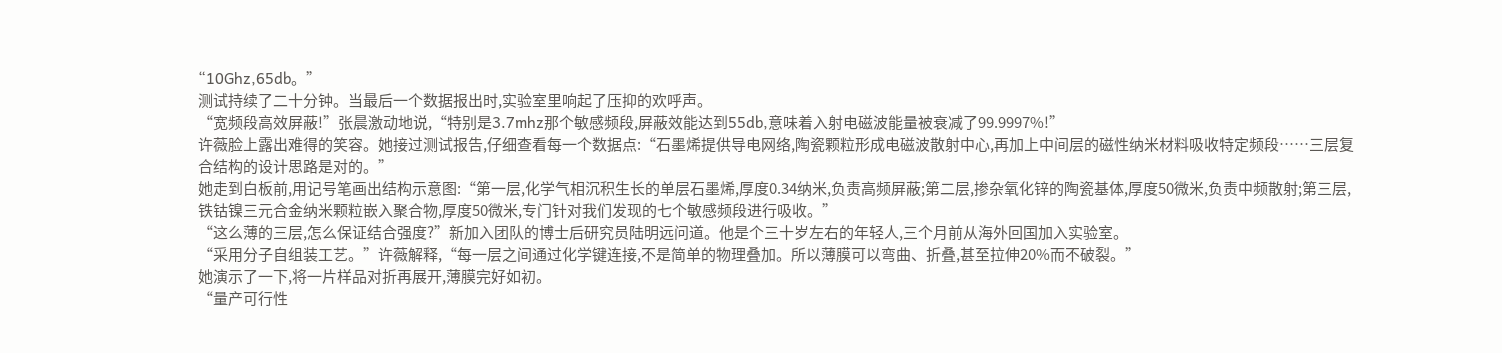“10Ghz,65db。”
测试持续了二十分钟。当最后一个数据报出时,实验室里响起了压抑的欢呼声。
“宽频段高效屏蔽!”张晨激动地说,“特别是3.7mhz那个敏感频段,屏蔽效能达到55db,意味着入射电磁波能量被衰减了99.9997%!”
许薇脸上露出难得的笑容。她接过测试报告,仔细查看每一个数据点:“石墨烯提供导电网络,陶瓷颗粒形成电磁波散射中心,再加上中间层的磁性纳米材料吸收特定频段……三层复合结构的设计思路是对的。”
她走到白板前,用记号笔画出结构示意图:“第一层,化学气相沉积生长的单层石墨烯,厚度0.34纳米,负责高频屏蔽;第二层,掺杂氧化锌的陶瓷基体,厚度50微米,负责中频散射;第三层,铁钴镍三元合金纳米颗粒嵌入聚合物,厚度50微米,专门针对我们发现的七个敏感频段进行吸收。”
“这么薄的三层,怎么保证结合强度?”新加入团队的博士后研究员陆明远问道。他是个三十岁左右的年轻人,三个月前从海外回国加入实验室。
“采用分子自组装工艺。”许薇解释,“每一层之间通过化学键连接,不是简单的物理叠加。所以薄膜可以弯曲、折叠,甚至拉伸20%而不破裂。”
她演示了一下,将一片样品对折再展开,薄膜完好如初。
“量产可行性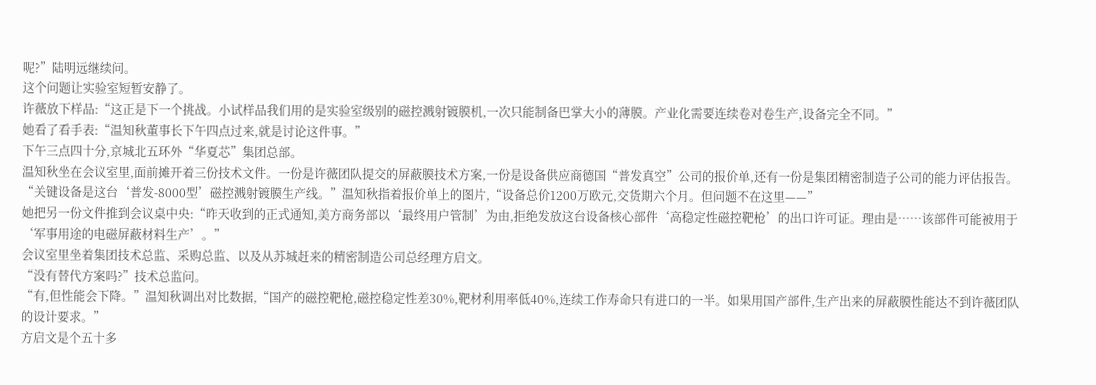呢?”陆明远继续问。
这个问题让实验室短暂安静了。
许薇放下样品:“这正是下一个挑战。小试样品我们用的是实验室级别的磁控溅射镀膜机,一次只能制备巴掌大小的薄膜。产业化需要连续卷对卷生产,设备完全不同。”
她看了看手表:“温知秋董事长下午四点过来,就是讨论这件事。”
下午三点四十分,京城北五环外“华夏芯”集团总部。
温知秋坐在会议室里,面前摊开着三份技术文件。一份是许薇团队提交的屏蔽膜技术方案,一份是设备供应商德国“普发真空”公司的报价单,还有一份是集团精密制造子公司的能力评估报告。
“关键设备是这台‘普发-8000型’磁控溅射镀膜生产线。”温知秋指着报价单上的图片,“设备总价1200万欧元,交货期六个月。但问题不在这里——”
她把另一份文件推到会议桌中央:“昨天收到的正式通知,美方商务部以‘最终用户管制’为由,拒绝发放这台设备核心部件‘高稳定性磁控靶枪’的出口许可证。理由是……该部件可能被用于‘军事用途的电磁屏蔽材料生产’。”
会议室里坐着集团技术总监、采购总监、以及从苏城赶来的精密制造公司总经理方启文。
“没有替代方案吗?”技术总监问。
“有,但性能会下降。”温知秋调出对比数据,“国产的磁控靶枪,磁控稳定性差30%,靶材利用率低40%,连续工作寿命只有进口的一半。如果用国产部件,生产出来的屏蔽膜性能达不到许薇团队的设计要求。”
方启文是个五十多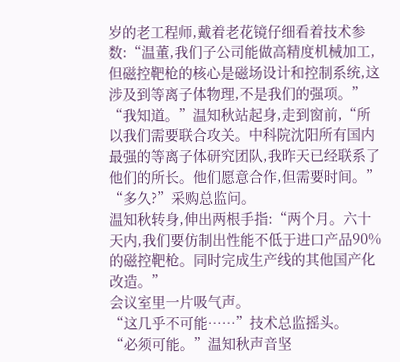岁的老工程师,戴着老花镜仔细看着技术参数:“温董,我们子公司能做高精度机械加工,但磁控靶枪的核心是磁场设计和控制系统,这涉及到等离子体物理,不是我们的强项。”
“我知道。”温知秋站起身,走到窗前,“所以我们需要联合攻关。中科院沈阳所有国内最强的等离子体研究团队,我昨天已经联系了他们的所长。他们愿意合作,但需要时间。”
“多久?”采购总监问。
温知秋转身,伸出两根手指:“两个月。六十天内,我们要仿制出性能不低于进口产品90%的磁控靶枪。同时完成生产线的其他国产化改造。”
会议室里一片吸气声。
“这几乎不可能……”技术总监摇头。
“必须可能。”温知秋声音坚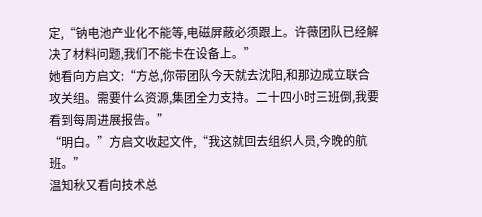定,“钠电池产业化不能等,电磁屏蔽必须跟上。许薇团队已经解决了材料问题,我们不能卡在设备上。”
她看向方启文:“方总,你带团队今天就去沈阳,和那边成立联合攻关组。需要什么资源,集团全力支持。二十四小时三班倒,我要看到每周进展报告。”
“明白。”方启文收起文件,“我这就回去组织人员,今晚的航班。”
温知秋又看向技术总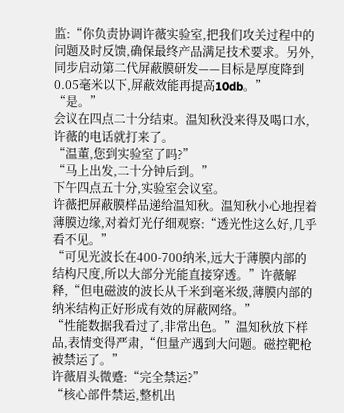监:“你负责协调许薇实验室,把我们攻关过程中的问题及时反馈,确保最终产品满足技术要求。另外,同步启动第二代屏蔽膜研发——目标是厚度降到0.05毫米以下,屏蔽效能再提高10db。”
“是。”
会议在四点二十分结束。温知秋没来得及喝口水,许薇的电话就打来了。
“温董,您到实验室了吗?”
“马上出发,二十分钟后到。”
下午四点五十分,实验室会议室。
许薇把屏蔽膜样品递给温知秋。温知秋小心地捏着薄膜边缘,对着灯光仔细观察:“透光性这么好,几乎看不见。”
“可见光波长在400-700纳米,远大于薄膜内部的结构尺度,所以大部分光能直接穿透。”许薇解释,“但电磁波的波长从千米到毫米级,薄膜内部的纳米结构正好形成有效的屏蔽网络。”
“性能数据我看过了,非常出色。”温知秋放下样品,表情变得严肃,“但量产遇到大问题。磁控靶枪被禁运了。”
许薇眉头微蹙:“完全禁运?”
“核心部件禁运,整机出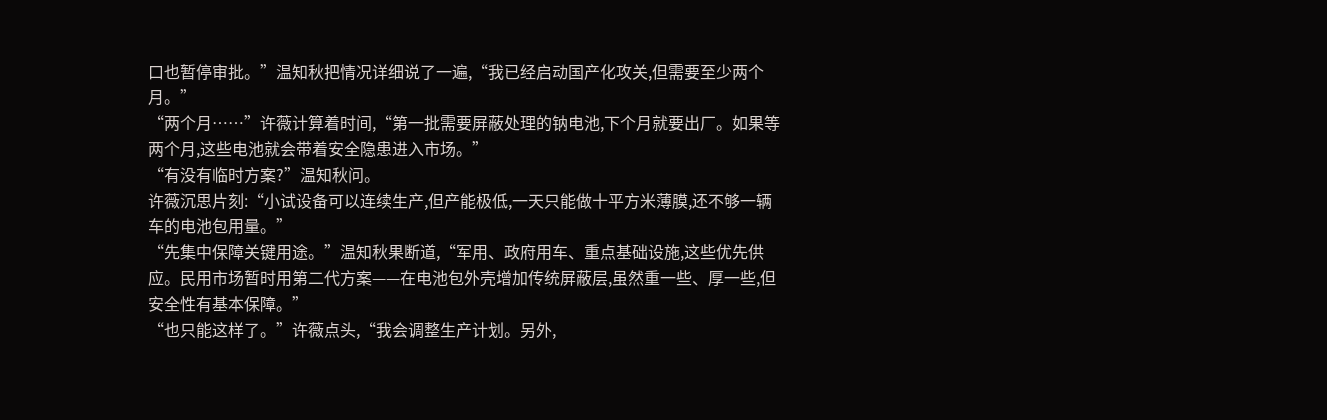口也暂停审批。”温知秋把情况详细说了一遍,“我已经启动国产化攻关,但需要至少两个月。”
“两个月……”许薇计算着时间,“第一批需要屏蔽处理的钠电池,下个月就要出厂。如果等两个月,这些电池就会带着安全隐患进入市场。”
“有没有临时方案?”温知秋问。
许薇沉思片刻:“小试设备可以连续生产,但产能极低,一天只能做十平方米薄膜,还不够一辆车的电池包用量。”
“先集中保障关键用途。”温知秋果断道,“军用、政府用车、重点基础设施,这些优先供应。民用市场暂时用第二代方案——在电池包外壳增加传统屏蔽层,虽然重一些、厚一些,但安全性有基本保障。”
“也只能这样了。”许薇点头,“我会调整生产计划。另外,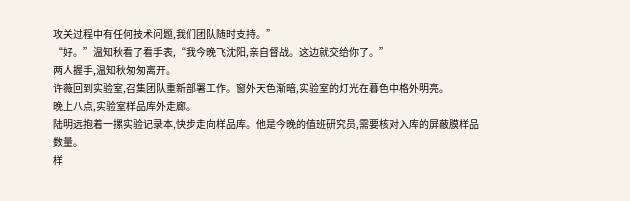攻关过程中有任何技术问题,我们团队随时支持。”
“好。”温知秋看了看手表,“我今晚飞沈阳,亲自督战。这边就交给你了。”
两人握手,温知秋匆匆离开。
许薇回到实验室,召集团队重新部署工作。窗外天色渐暗,实验室的灯光在暮色中格外明亮。
晚上八点,实验室样品库外走廊。
陆明远抱着一摞实验记录本,快步走向样品库。他是今晚的值班研究员,需要核对入库的屏蔽膜样品数量。
样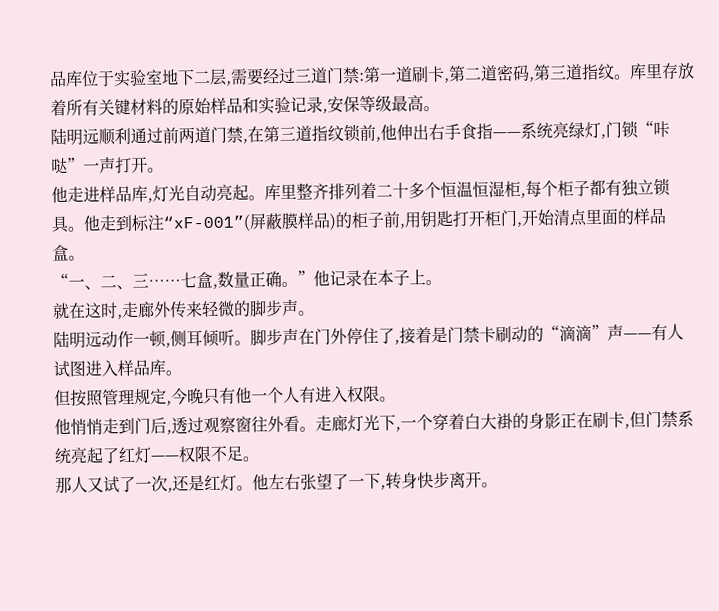品库位于实验室地下二层,需要经过三道门禁:第一道刷卡,第二道密码,第三道指纹。库里存放着所有关键材料的原始样品和实验记录,安保等级最高。
陆明远顺利通过前两道门禁,在第三道指纹锁前,他伸出右手食指——系统亮绿灯,门锁“咔哒”一声打开。
他走进样品库,灯光自动亮起。库里整齐排列着二十多个恒温恒湿柜,每个柜子都有独立锁具。他走到标注“xF-001”(屏蔽膜样品)的柜子前,用钥匙打开柜门,开始清点里面的样品盒。
“一、二、三……七盒,数量正确。”他记录在本子上。
就在这时,走廊外传来轻微的脚步声。
陆明远动作一顿,侧耳倾听。脚步声在门外停住了,接着是门禁卡刷动的“滴滴”声——有人试图进入样品库。
但按照管理规定,今晚只有他一个人有进入权限。
他悄悄走到门后,透过观察窗往外看。走廊灯光下,一个穿着白大褂的身影正在刷卡,但门禁系统亮起了红灯——权限不足。
那人又试了一次,还是红灯。他左右张望了一下,转身快步离开。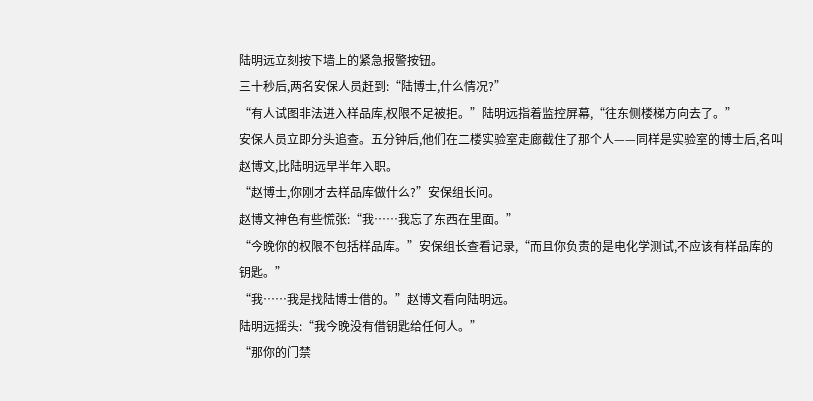陆明远立刻按下墙上的紧急报警按钮。
三十秒后,两名安保人员赶到:“陆博士,什么情况?”
“有人试图非法进入样品库,权限不足被拒。”陆明远指着监控屏幕,“往东侧楼梯方向去了。”
安保人员立即分头追查。五分钟后,他们在二楼实验室走廊截住了那个人——同样是实验室的博士后,名叫赵博文,比陆明远早半年入职。
“赵博士,你刚才去样品库做什么?”安保组长问。
赵博文神色有些慌张:“我……我忘了东西在里面。”
“今晚你的权限不包括样品库。”安保组长查看记录,“而且你负责的是电化学测试,不应该有样品库的钥匙。”
“我……我是找陆博士借的。”赵博文看向陆明远。
陆明远摇头:“我今晚没有借钥匙给任何人。”
“那你的门禁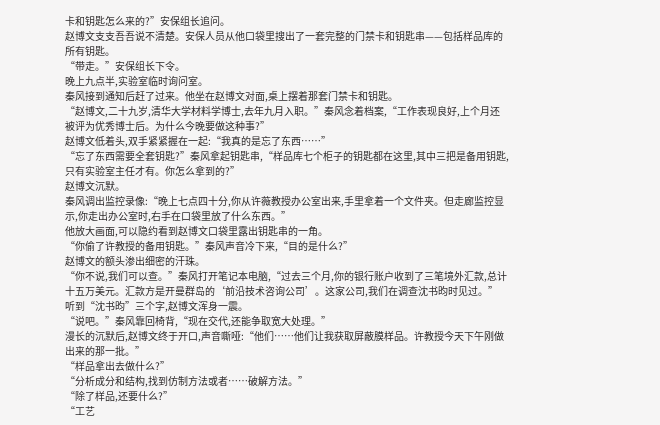卡和钥匙怎么来的?”安保组长追问。
赵博文支支吾吾说不清楚。安保人员从他口袋里搜出了一套完整的门禁卡和钥匙串——包括样品库的所有钥匙。
“带走。”安保组长下令。
晚上九点半,实验室临时询问室。
秦风接到通知后赶了过来。他坐在赵博文对面,桌上摆着那套门禁卡和钥匙。
“赵博文,二十九岁,清华大学材料学博士,去年九月入职。”秦风念着档案,“工作表现良好,上个月还被评为优秀博士后。为什么今晚要做这种事?”
赵博文低着头,双手紧紧握在一起:“我真的是忘了东西……”
“忘了东西需要全套钥匙?”秦风拿起钥匙串,“样品库七个柜子的钥匙都在这里,其中三把是备用钥匙,只有实验室主任才有。你怎么拿到的?”
赵博文沉默。
秦风调出监控录像:“晚上七点四十分,你从许薇教授办公室出来,手里拿着一个文件夹。但走廊监控显示,你走出办公室时,右手在口袋里放了什么东西。”
他放大画面,可以隐约看到赵博文口袋里露出钥匙串的一角。
“你偷了许教授的备用钥匙。”秦风声音冷下来,“目的是什么?”
赵博文的额头渗出细密的汗珠。
“你不说,我们可以查。”秦风打开笔记本电脑,“过去三个月,你的银行账户收到了三笔境外汇款,总计十五万美元。汇款方是开曼群岛的‘前沿技术咨询公司’。这家公司,我们在调查沈书昀时见过。”
听到“沈书昀”三个字,赵博文浑身一震。
“说吧。”秦风靠回椅背,“现在交代,还能争取宽大处理。”
漫长的沉默后,赵博文终于开口,声音嘶哑:“他们……他们让我获取屏蔽膜样品。许教授今天下午刚做出来的那一批。”
“样品拿出去做什么?”
“分析成分和结构,找到仿制方法或者……破解方法。”
“除了样品,还要什么?”
“工艺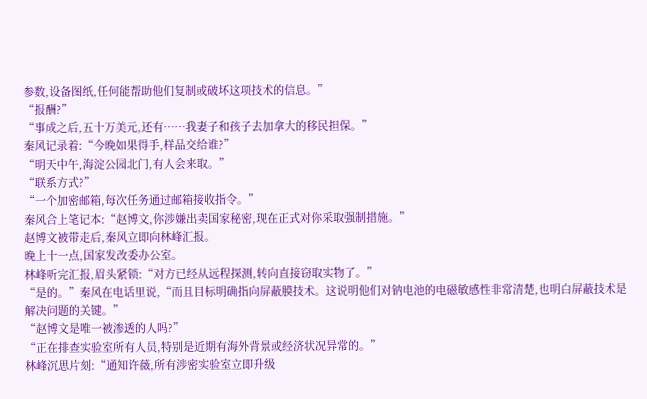参数,设备图纸,任何能帮助他们复制或破坏这项技术的信息。”
“报酬?”
“事成之后,五十万美元,还有……我妻子和孩子去加拿大的移民担保。”
秦风记录着:“今晚如果得手,样品交给谁?”
“明天中午,海淀公园北门,有人会来取。”
“联系方式?”
“一个加密邮箱,每次任务通过邮箱接收指令。”
秦风合上笔记本:“赵博文,你涉嫌出卖国家秘密,现在正式对你采取强制措施。”
赵博文被带走后,秦风立即向林峰汇报。
晚上十一点,国家发改委办公室。
林峰听完汇报,眉头紧锁:“对方已经从远程探测,转向直接窃取实物了。”
“是的。”秦风在电话里说,“而且目标明确指向屏蔽膜技术。这说明他们对钠电池的电磁敏感性非常清楚,也明白屏蔽技术是解决问题的关键。”
“赵博文是唯一被渗透的人吗?”
“正在排查实验室所有人员,特别是近期有海外背景或经济状况异常的。”
林峰沉思片刻:“通知许薇,所有涉密实验室立即升级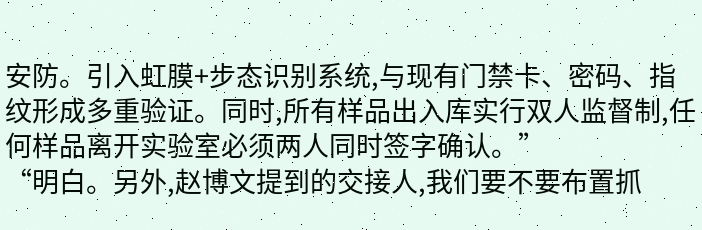安防。引入虹膜+步态识别系统,与现有门禁卡、密码、指纹形成多重验证。同时,所有样品出入库实行双人监督制,任何样品离开实验室必须两人同时签字确认。”
“明白。另外,赵博文提到的交接人,我们要不要布置抓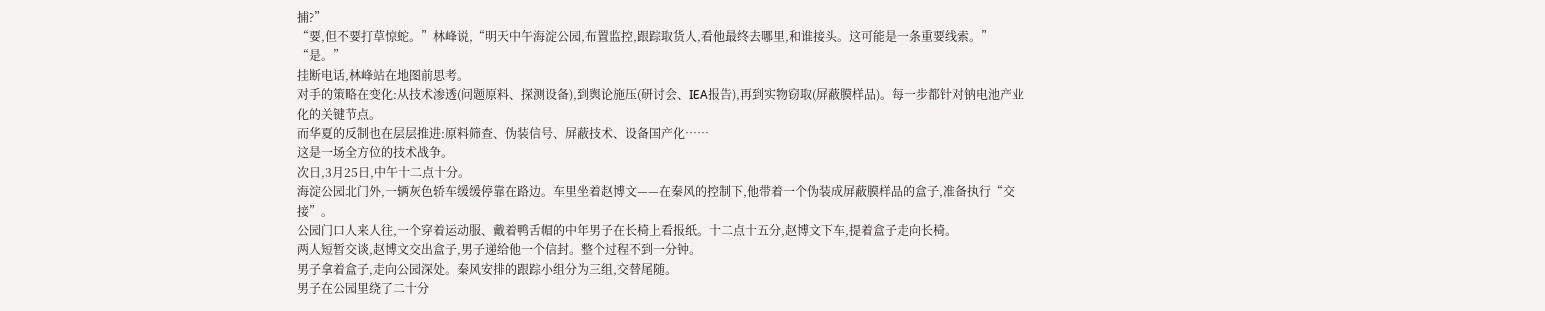捕?”
“要,但不要打草惊蛇。”林峰说,“明天中午海淀公园,布置监控,跟踪取货人,看他最终去哪里,和谁接头。这可能是一条重要线索。”
“是。”
挂断电话,林峰站在地图前思考。
对手的策略在变化:从技术渗透(问题原料、探测设备),到舆论施压(研讨会、IEA报告),再到实物窃取(屏蔽膜样品)。每一步都针对钠电池产业化的关键节点。
而华夏的反制也在层层推进:原料筛查、伪装信号、屏蔽技术、设备国产化……
这是一场全方位的技术战争。
次日,3月25日,中午十二点十分。
海淀公园北门外,一辆灰色轿车缓缓停靠在路边。车里坐着赵博文——在秦风的控制下,他带着一个伪装成屏蔽膜样品的盒子,准备执行“交接”。
公园门口人来人往,一个穿着运动服、戴着鸭舌帽的中年男子在长椅上看报纸。十二点十五分,赵博文下车,提着盒子走向长椅。
两人短暂交谈,赵博文交出盒子,男子递给他一个信封。整个过程不到一分钟。
男子拿着盒子,走向公园深处。秦风安排的跟踪小组分为三组,交替尾随。
男子在公园里绕了二十分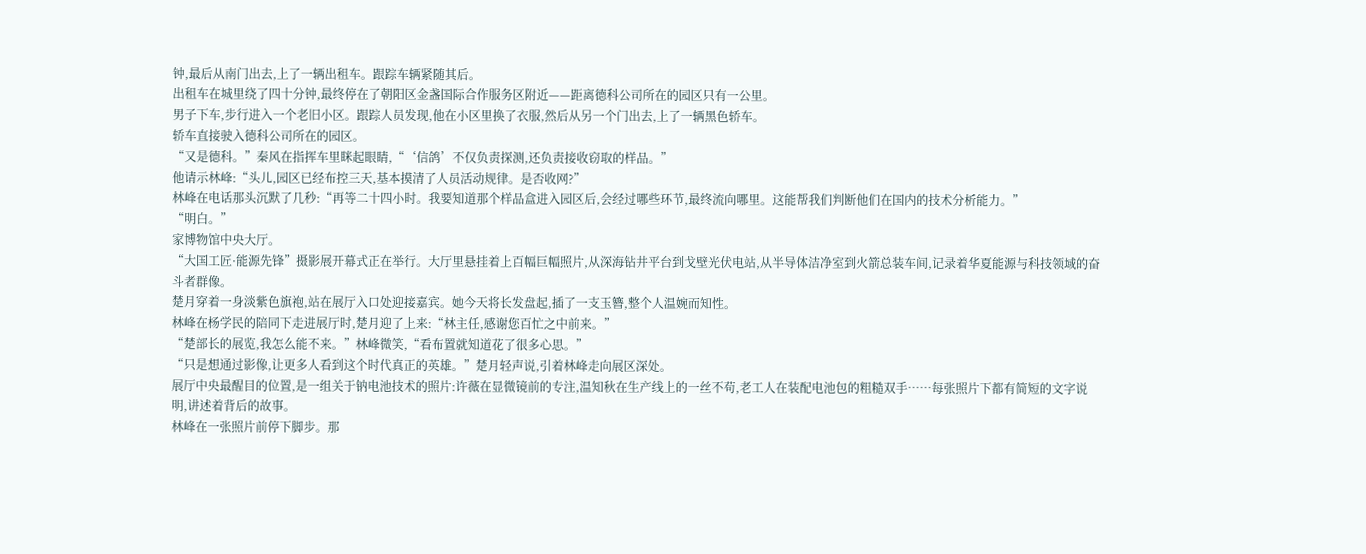钟,最后从南门出去,上了一辆出租车。跟踪车辆紧随其后。
出租车在城里绕了四十分钟,最终停在了朝阳区金盏国际合作服务区附近——距离德科公司所在的园区只有一公里。
男子下车,步行进入一个老旧小区。跟踪人员发现,他在小区里换了衣服,然后从另一个门出去,上了一辆黑色轿车。
轿车直接驶入德科公司所在的园区。
“又是德科。”秦风在指挥车里眯起眼睛,“‘信鸽’不仅负责探测,还负责接收窃取的样品。”
他请示林峰:“头儿,园区已经布控三天,基本摸清了人员活动规律。是否收网?”
林峰在电话那头沉默了几秒:“再等二十四小时。我要知道那个样品盒进入园区后,会经过哪些环节,最终流向哪里。这能帮我们判断他们在国内的技术分析能力。”
“明白。”
家博物馆中央大厅。
“大国工匠·能源先锋”摄影展开幕式正在举行。大厅里悬挂着上百幅巨幅照片,从深海钻井平台到戈壁光伏电站,从半导体洁净室到火箭总装车间,记录着华夏能源与科技领域的奋斗者群像。
楚月穿着一身淡紫色旗袍,站在展厅入口处迎接嘉宾。她今天将长发盘起,插了一支玉簪,整个人温婉而知性。
林峰在杨学民的陪同下走进展厅时,楚月迎了上来:“林主任,感谢您百忙之中前来。”
“楚部长的展览,我怎么能不来。”林峰微笑,“看布置就知道花了很多心思。”
“只是想通过影像,让更多人看到这个时代真正的英雄。”楚月轻声说,引着林峰走向展区深处。
展厅中央最醒目的位置,是一组关于钠电池技术的照片:许薇在显微镜前的专注,温知秋在生产线上的一丝不苟,老工人在装配电池包的粗糙双手……每张照片下都有简短的文字说明,讲述着背后的故事。
林峰在一张照片前停下脚步。那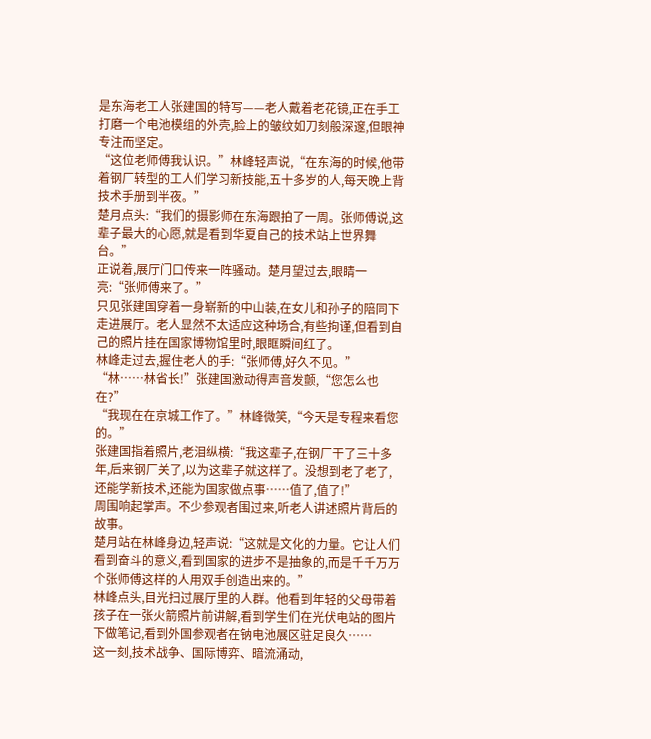是东海老工人张建国的特写——老人戴着老花镜,正在手工打磨一个电池模组的外壳,脸上的皱纹如刀刻般深邃,但眼神专注而坚定。
“这位老师傅我认识。”林峰轻声说,“在东海的时候,他带着钢厂转型的工人们学习新技能,五十多岁的人,每天晚上背技术手册到半夜。”
楚月点头:“我们的摄影师在东海跟拍了一周。张师傅说,这辈子最大的心愿,就是看到华夏自己的技术站上世界舞台。”
正说着,展厅门口传来一阵骚动。楚月望过去,眼睛一亮:“张师傅来了。”
只见张建国穿着一身崭新的中山装,在女儿和孙子的陪同下走进展厅。老人显然不太适应这种场合,有些拘谨,但看到自己的照片挂在国家博物馆里时,眼眶瞬间红了。
林峰走过去,握住老人的手:“张师傅,好久不见。”
“林……林省长!”张建国激动得声音发颤,“您怎么也在?”
“我现在在京城工作了。”林峰微笑,“今天是专程来看您的。”
张建国指着照片,老泪纵横:“我这辈子,在钢厂干了三十多年,后来钢厂关了,以为这辈子就这样了。没想到老了老了,还能学新技术,还能为国家做点事……值了,值了!”
周围响起掌声。不少参观者围过来,听老人讲述照片背后的故事。
楚月站在林峰身边,轻声说:“这就是文化的力量。它让人们看到奋斗的意义,看到国家的进步不是抽象的,而是千千万万个张师傅这样的人用双手创造出来的。”
林峰点头,目光扫过展厅里的人群。他看到年轻的父母带着孩子在一张火箭照片前讲解,看到学生们在光伏电站的图片下做笔记,看到外国参观者在钠电池展区驻足良久……
这一刻,技术战争、国际博弈、暗流涌动,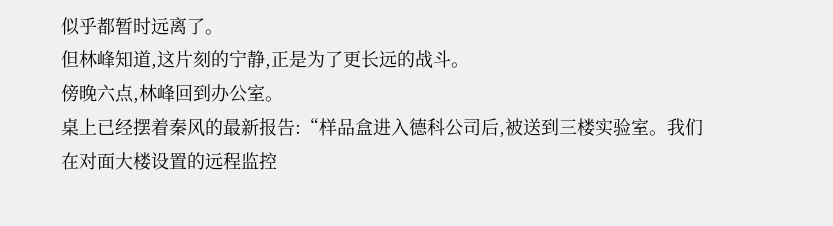似乎都暂时远离了。
但林峰知道,这片刻的宁静,正是为了更长远的战斗。
傍晚六点,林峰回到办公室。
桌上已经摆着秦风的最新报告:“样品盒进入德科公司后,被送到三楼实验室。我们在对面大楼设置的远程监控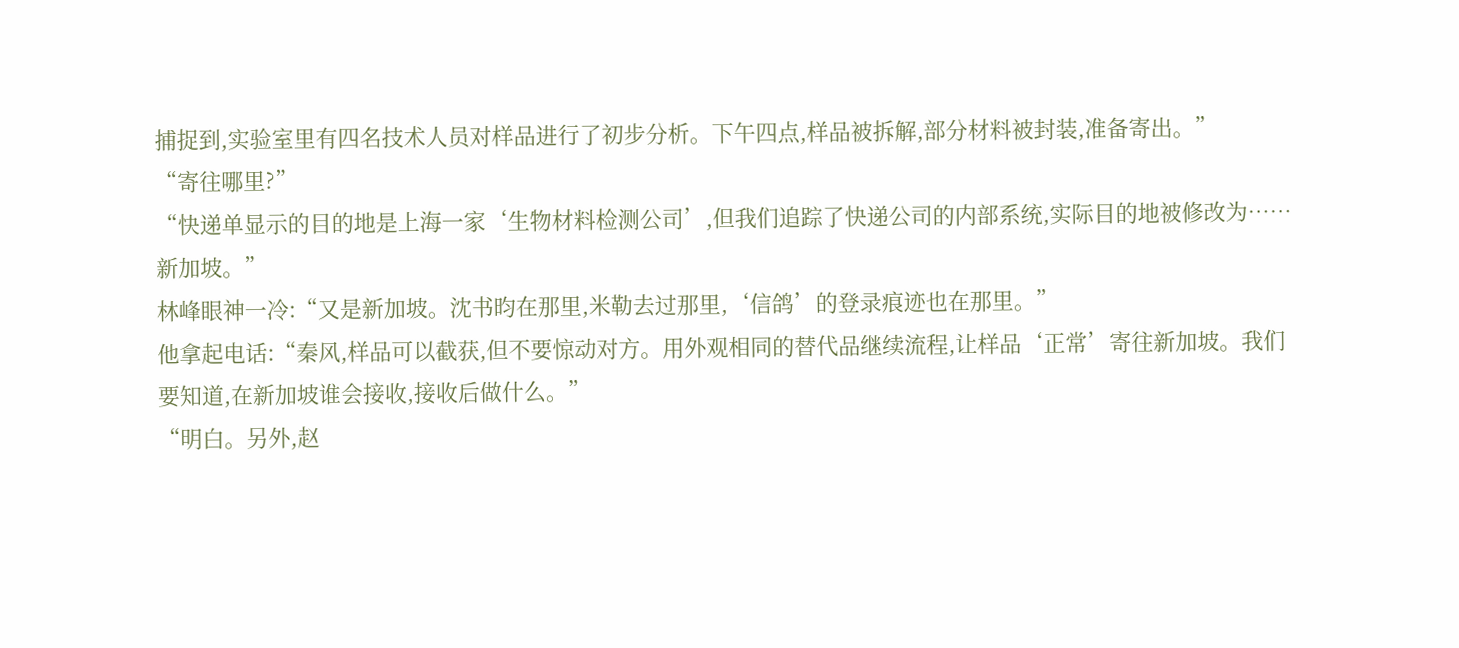捕捉到,实验室里有四名技术人员对样品进行了初步分析。下午四点,样品被拆解,部分材料被封装,准备寄出。”
“寄往哪里?”
“快递单显示的目的地是上海一家‘生物材料检测公司’,但我们追踪了快递公司的内部系统,实际目的地被修改为……新加坡。”
林峰眼神一冷:“又是新加坡。沈书昀在那里,米勒去过那里,‘信鸽’的登录痕迹也在那里。”
他拿起电话:“秦风,样品可以截获,但不要惊动对方。用外观相同的替代品继续流程,让样品‘正常’寄往新加坡。我们要知道,在新加坡谁会接收,接收后做什么。”
“明白。另外,赵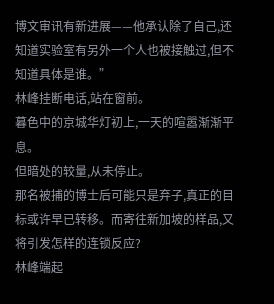博文审讯有新进展——他承认除了自己,还知道实验室有另外一个人也被接触过,但不知道具体是谁。”
林峰挂断电话,站在窗前。
暮色中的京城华灯初上,一天的喧嚣渐渐平息。
但暗处的较量,从未停止。
那名被捕的博士后可能只是弃子,真正的目标或许早已转移。而寄往新加坡的样品,又将引发怎样的连锁反应?
林峰端起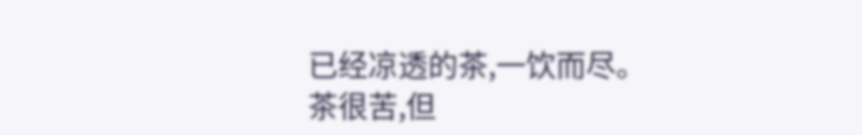已经凉透的茶,一饮而尽。
茶很苦,但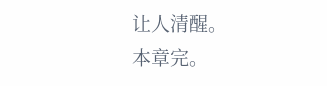让人清醒。
本章完。